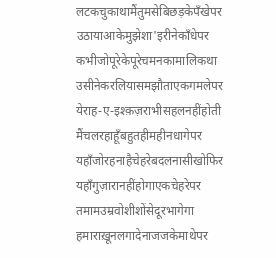लटकचुकाथामैंतुमसेबिछड़केपँखेपर
उठायाआकेमुझेशा'इरीनेकाँधेपर
कभीजोपूरेकेपूरेचमनकामालिकथा
उसीनेकरलियासमझौताएकगमलेपर
येराह-ए-इश्क़ज़राभीसहलनहींहोती
मैंचलरहाहूँबहुतहीमहीनधागेपर
यहाँजोरहनाहैचेहरेबदलनासीखोफिर
यहाँगुज़ारानहींहोगाएकचेहरेपर
तमामउम्रवोशीशोंसेदूरभागेगा
हमाराख़ूनलगादेनाजजकेमाथेपर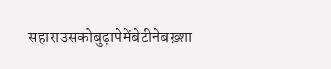सहाराउसकोबुढ़ापेमेंबेटीनेबख़्शा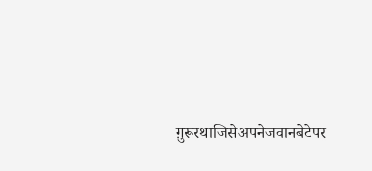ग़ुरूरथाजिसेअपनेजवानबेटेपर